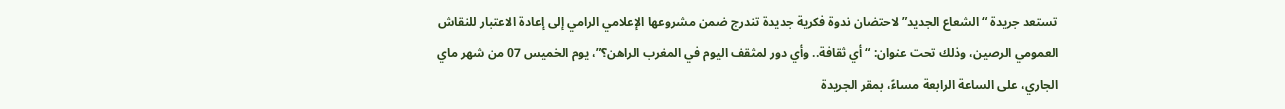تستعد جريدة “الشعاع الجديد” لاحتضان ندوة فكرية جديدة تندرج ضمن مشروعها الإعلامي الرامي إلى إعادة الاعتبار للنقاش العمومي الرصين، وذلك تحت عنوان: “أي ثقافة.. وأي دور لمثقف اليوم في المغرب الراهن؟”، يوم الخميس 07 من شهر ماي الجاري، على الساعة الرابعة مساءً، بمقر الجريدة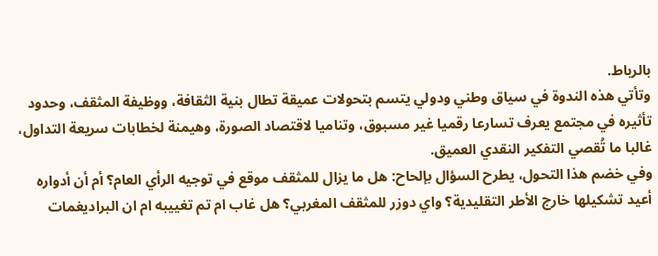بالرباط.
وتأتي هذه الندوة في سياق وطني ودولي يتسم بتحولات عميقة تطال بنية الثقافة، ووظيفة المثقف، وحدود تأثيره في مجتمع يعرف تسارعا رقميا غير مسبوق، وتناميا لاقتصاد الصورة، وهيمنة لخطابات سريعة التداول، غالبا ما تُقصي التفكير النقدي العميق.
وفي خضم هذا التحول، يطرح السؤال بإلحاح: هل ما يزال للمثقف موقع في توجيه الرأي العام؟ أم أن أدواره أعيد تشكيلها خارج الأطر التقليدية؟ واي دوزر للمثقف المغربي؟ هل غاب ام تم تغييبه ام ان البراديغمات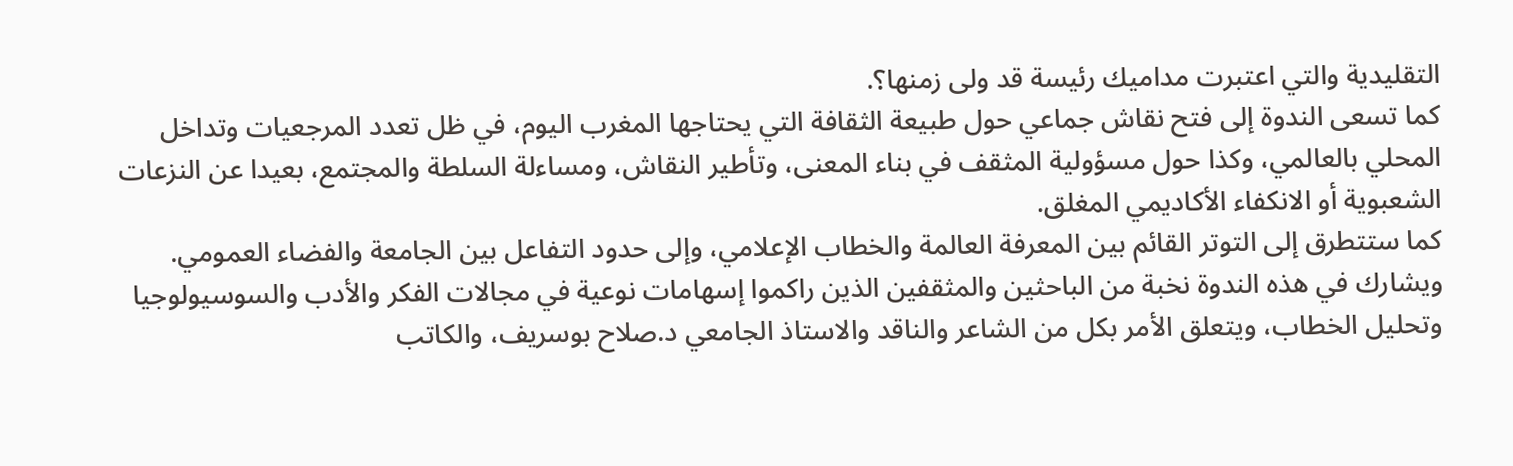التقليدية والتي اعتبرت مداميك رئيسة قد ولى زمنها؟.
كما تسعى الندوة إلى فتح نقاش جماعي حول طبيعة الثقافة التي يحتاجها المغرب اليوم، في ظل تعدد المرجعيات وتداخل المحلي بالعالمي، وكذا حول مسؤولية المثقف في بناء المعنى، وتأطير النقاش، ومساءلة السلطة والمجتمع، بعيدا عن النزعات الشعبوية أو الانكفاء الأكاديمي المغلق.
كما ستتطرق إلى التوتر القائم بين المعرفة العالمة والخطاب الإعلامي، وإلى حدود التفاعل بين الجامعة والفضاء العمومي.
ويشارك في هذه الندوة نخبة من الباحثين والمثقفين الذين راكموا إسهامات نوعية في مجالات الفكر والأدب والسوسيولوجيا وتحليل الخطاب، ويتعلق الأمر بكل من الشاعر والناقد والاستاذ الجامعي د.صلاح بوسريف، والكاتب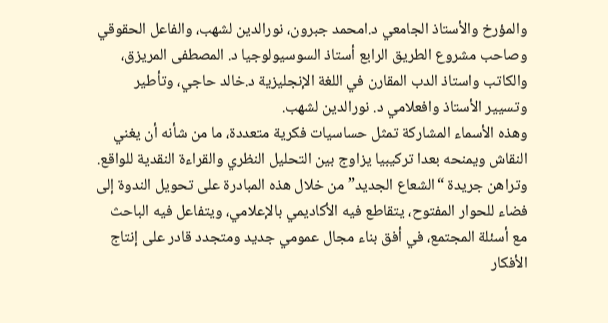والمؤرخ والأستاذ الجامعي د.امحمد جبرون، نورالدين لشهب، والفاعل الحقوقي وصاحب مشروع الطريق الرابع أستاذ السوسيولوجيا د. المصطفى المريزق، والكاتب واستاذ الدب المقارن في اللغة الإنجليزية د.خالد حاجي، وتأطير وتسيير الأستاذ وافعلامي د. نورالدين لشهب.
وهذه الأسماء المشاركة تمثل حساسيات فكرية متعددة، ما من شأنه أن يغني النقاش ويمنحه بعدا تركيبيا يزاوج بين التحليل النظري والقراءة النقدية للواقع.
وتراهن جريدة “الشعاع الجديد” من خلال هذه المبادرة على تحويل الندوة إلى فضاء للحوار المفتوح، يتقاطع فيه الأكاديمي بالإعلامي، ويتفاعل فيه الباحث مع أسئلة المجتمع، في أفق بناء مجال عمومي جديد ومتجدد قادر على إنتاج الأفكار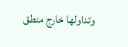وتداولها خارج منطق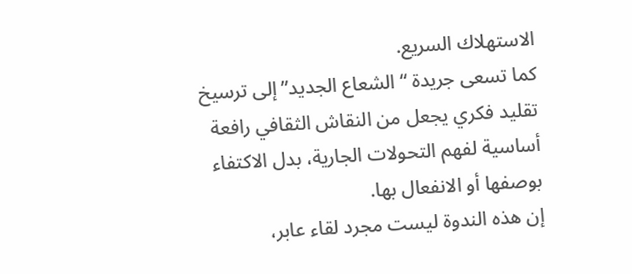الاستهلاك السريع.
كما تسعى جريدة “الشعاع الجديد” إلى ترسيخ تقليد فكري يجعل من النقاش الثقافي رافعة أساسية لفهم التحولات الجارية، بدل الاكتفاء بوصفها أو الانفعال بها.
إن هذه الندوة ليست مجرد لقاء عابر،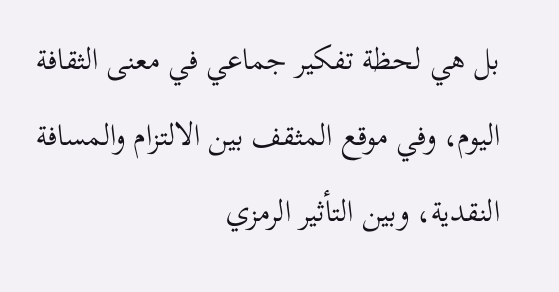بل هي لحظة تفكير جماعي في معنى الثقافة اليوم، وفي موقع المثقف بين الالتزام والمسافة النقدية، وبين التأثير الرمزي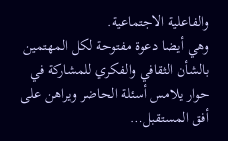والفاعلية الاجتماعية.
وهي أيضا دعوة مفتوحة لكل المهتمين بالشأن الثقافي والفكري للمشاركة في حوار يلامس أسئلة الحاضر ويراهن على أفق المستقبل…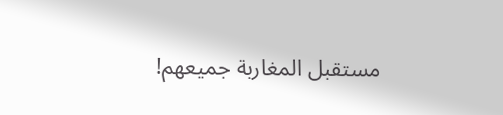مستقبل المغاربة جميعهم!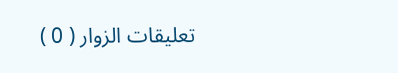تعليقات الزوار ( 0 )